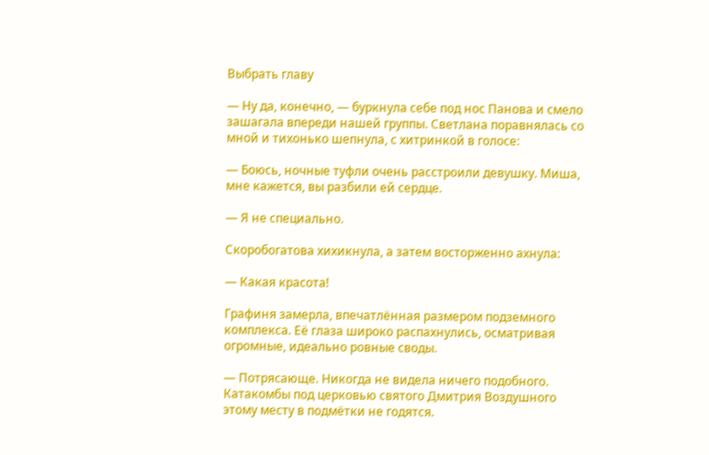Выбрать главу

— Ну да, конечно, — буркнула себе под нос Панова и смело зашагала впереди нашей группы. Светлана поравнялась со мной и тихонько шепнула, с хитринкой в голосе:

— Боюсь, ночные туфли очень расстроили девушку. Миша, мне кажется, вы разбили ей сердце.

— Я не специально.

Скоробогатова хихикнула, а затем восторженно ахнула:

— Какая красота!

Графиня замерла, впечатлённая размером подземного комплекса. Её глаза широко распахнулись, осматривая огромные, идеально ровные своды.

— Потрясающе. Никогда не видела ничего подобного. Катакомбы под церковью святого Дмитрия Воздушного этому месту в подмётки не годятся.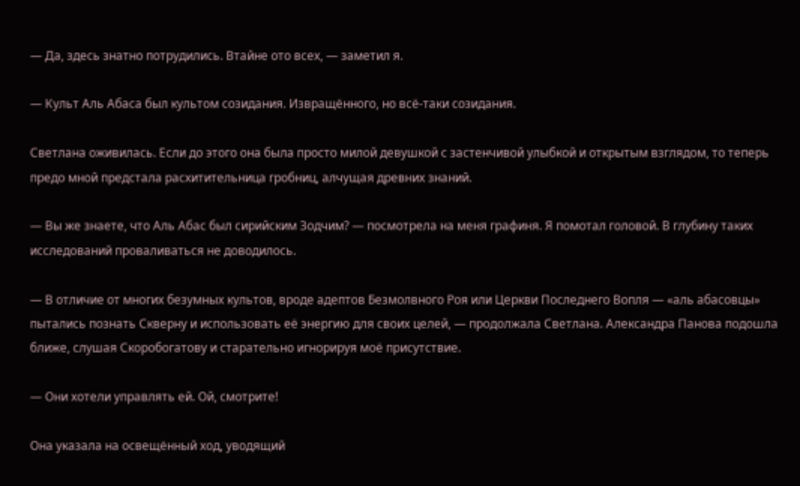— Да, здесь знатно потрудились. Втайне ото всех, — заметил я.

— Культ Аль Абаса был культом созидания. Извращённого, но всё-таки созидания.

Светлана оживилась. Если до этого она была просто милой девушкой с застенчивой улыбкой и открытым взглядом, то теперь предо мной предстала расхитительница гробниц, алчущая древних знаний.

— Вы же знаете, что Аль Абас был сирийским Зодчим? — посмотрела на меня графиня. Я помотал головой. В глубину таких исследований проваливаться не доводилось.

— В отличие от многих безумных культов, вроде адептов Безмолвного Роя или Церкви Последнего Вопля — «аль абасовцы» пытались познать Скверну и использовать её энергию для своих целей, — продолжала Светлана. Александра Панова подошла ближе, слушая Скоробогатову и старательно игнорируя моё присутствие.

— Они хотели управлять ей. Ой, смотрите!

Она указала на освещённый ход, уводящий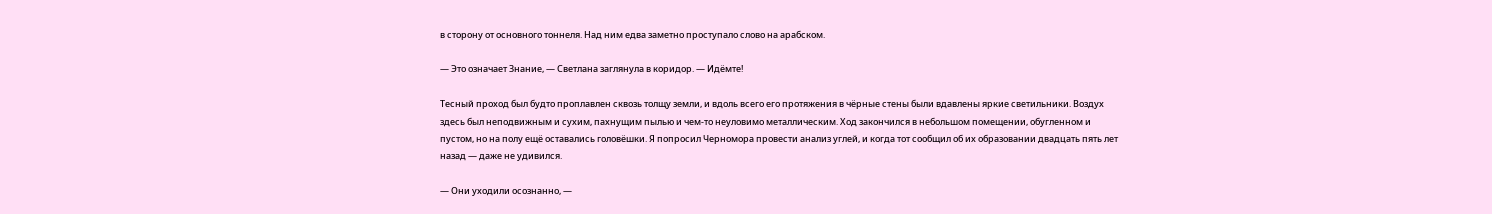в сторону от основного тоннеля. Над ним едва заметно проступало слово на арабском.

— Это означает Знание, — Светлана заглянула в коридор. — Идёмте!

Тесный проход был будто проплавлен сквозь толщу земли, и вдоль всего его протяжения в чёрные стены были вдавлены яркие светильники. Воздух здесь был неподвижным и сухим, пахнущим пылью и чем-то неуловимо металлическим. Ход закончился в небольшом помещении, обугленном и пустом, но на полу ещё оставались головёшки. Я попросил Черномора провести анализ углей, и когда тот сообщил об их образовании двадцать пять лет назад — даже не удивился.

— Они уходили осознанно, —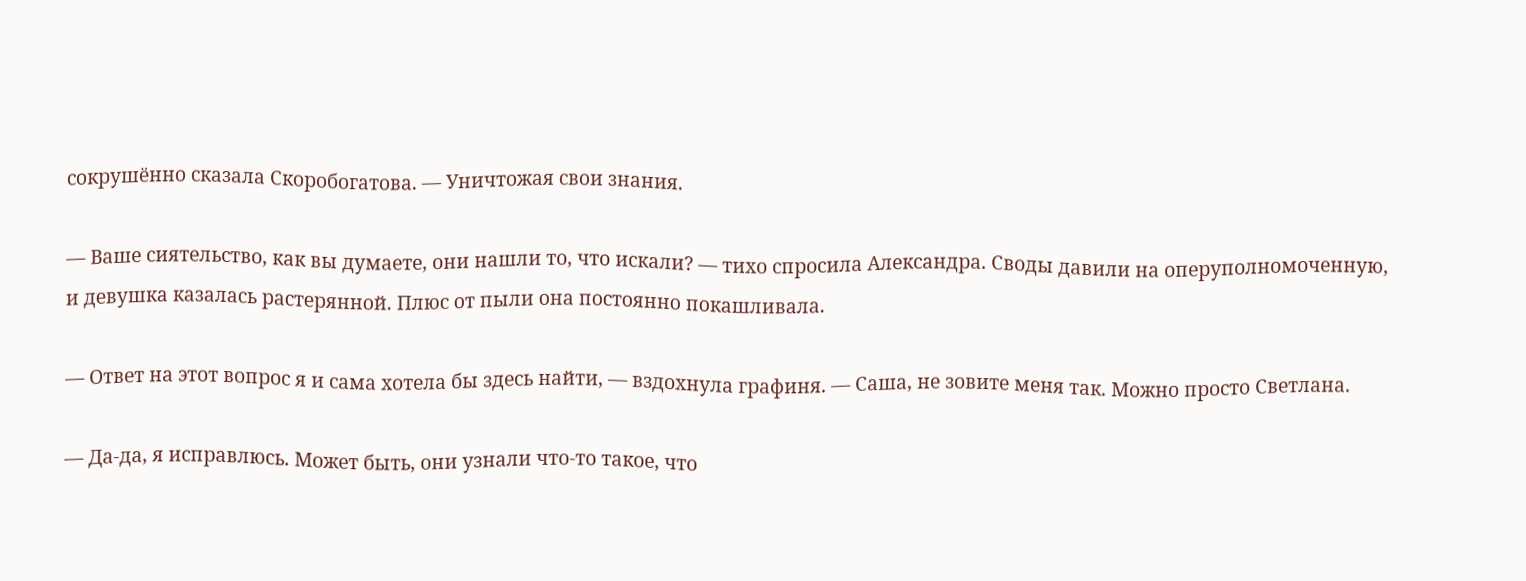сокрушённо сказала Скоробогатова. — Уничтожая свои знания.

— Ваше сиятельство, как вы думаете, они нашли то, что искали? — тихо спросила Александра. Своды давили на оперуполномоченную, и девушка казалась растерянной. Плюс от пыли она постоянно покашливала.

— Ответ на этот вопрос я и сама хотела бы здесь найти, — вздохнула графиня. — Саша, не зовите меня так. Можно просто Светлана.

— Да-да, я исправлюсь. Может быть, они узнали что-то такое, что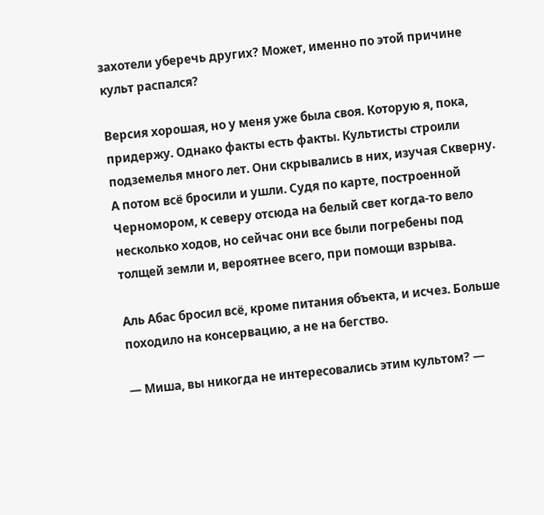захотели уберечь других? Может, именно по этой причине культ распался?

Версия хорошая, но у меня уже была своя. Которую я, пока, придержу. Однако факты есть факты. Культисты строили подземелья много лет. Они скрывались в них, изучая Скверну. А потом всё бросили и ушли. Судя по карте, построенной Черномором, к северу отсюда на белый свет когда-то вело несколько ходов, но сейчас они все были погребены под толщей земли и, вероятнее всего, при помощи взрыва.

Аль Абас бросил всё, кроме питания объекта, и исчез. Больше походило на консервацию, а не на бегство.

— Миша, вы никогда не интересовались этим культом? —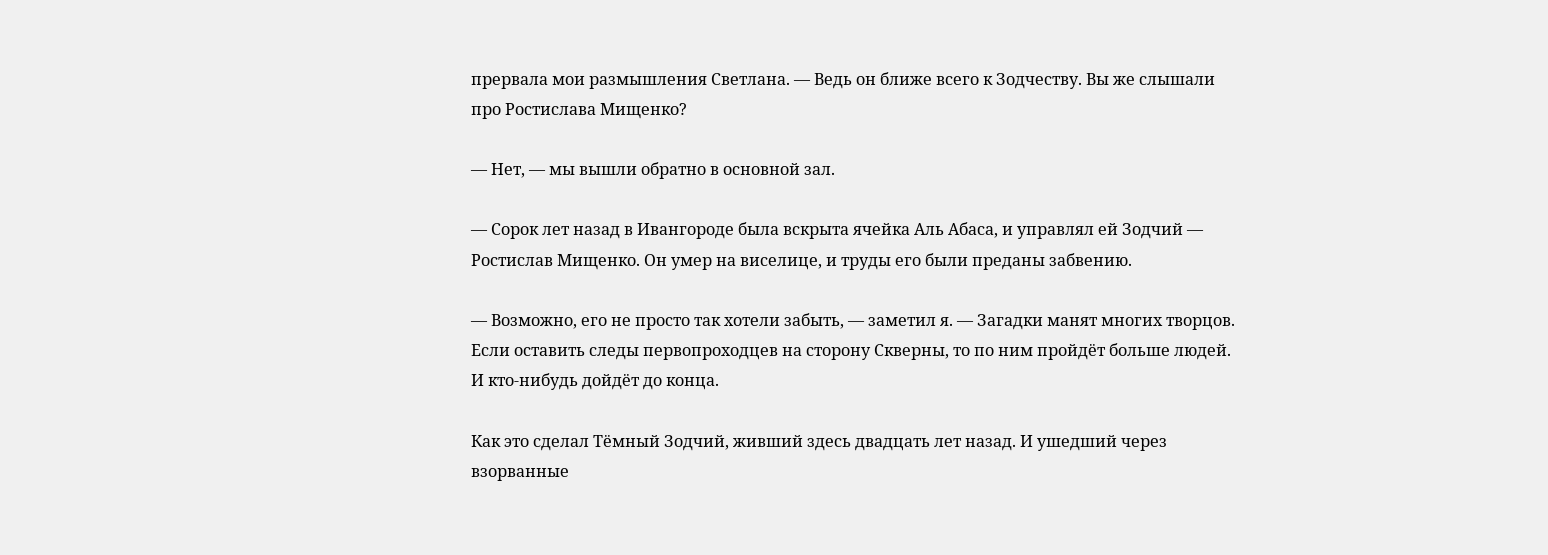прервала мои размышления Светлана. — Ведь он ближе всего к Зодчеству. Вы же слышали про Ростислава Мищенко?

— Нет, — мы вышли обратно в основной зал.

— Сорок лет назад в Ивангороде была вскрыта ячейка Аль Абаса, и управлял ей Зодчий — Ростислав Мищенко. Он умер на виселице, и труды его были преданы забвению.

— Возможно, его не просто так хотели забыть, — заметил я. — Загадки манят многих творцов. Если оставить следы первопроходцев на сторону Скверны, то по ним пройдёт больше людей. И кто-нибудь дойдёт до конца.

Как это сделал Тёмный Зодчий, живший здесь двадцать лет назад. И ушедший через взорванные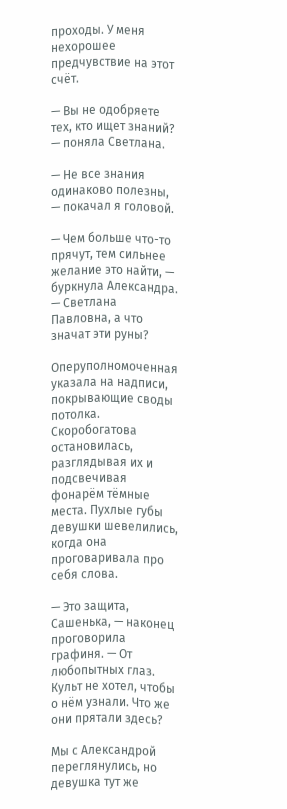проходы. У меня нехорошее предчувствие на этот счёт.

— Вы не одобряете тех, кто ищет знаний? — поняла Светлана.

— Не все знания одинаково полезны, — покачал я головой.

— Чем больше что-то прячут, тем сильнее желание это найти, — буркнула Александра. — Светлана Павловна, а что значат эти руны?

Оперуполномоченная указала на надписи, покрывающие своды потолка. Скоробогатова остановилась, разглядывая их и подсвечивая фонарём тёмные места. Пухлые губы девушки шевелились, когда она проговаривала про себя слова.

— Это защита, Сашенька, — наконец проговорила графиня. — От любопытных глаз. Культ не хотел, чтобы о нём узнали. Что же они прятали здесь?

Мы с Александрой переглянулись, но девушка тут же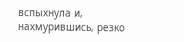вспыхнула и, нахмурившись, резко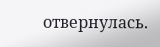отвернулась.